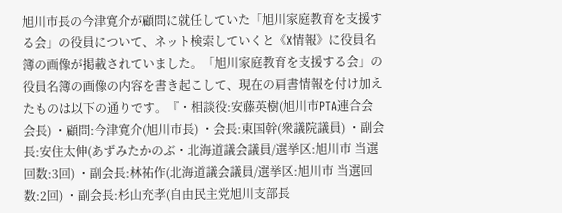旭川市長の今津寛介が顧問に就任していた「旭川家庭教育を支援する会」の役員について、ネット検索していくと《X情報》に役員名簿の画像が掲載されていました。「旭川家庭教育を支援する会」の役員名簿の画像の内容を書き起こして、現在の肩書情報を付け加えたものは以下の通りです。『・相談役:安藤英樹(旭川市PTA連合会会長) ・顧問:今津寛介(旭川市長) ・会長:東国幹(衆議院議員) ・副会長:安住太伸(あずみたかのぶ・北海道議会議員/選挙区:旭川市 当選回数:3回) ・副会長:林祐作(北海道議会議員/選挙区:旭川市 当選回数:2回) ・副会長:杉山充孝(自由民主党旭川支部長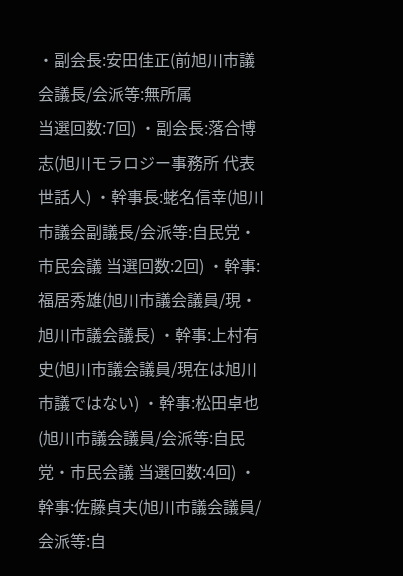・副会長:安田佳正(前旭川市議会議長/会派等:無所属
当選回数:7回) ・副会長:落合博志(旭川モラロジー事務所 代表世話人) ・幹事長:蛯名信幸(旭川市議会副議長/会派等:自民党・市民会議 当選回数:2回) ・幹事:福居秀雄(旭川市議会議員/現・旭川市議会議長) ・幹事:上村有史(旭川市議会議員/現在は旭川市議ではない) ・幹事:松田卓也(旭川市議会議員/会派等:自民党・市民会議 当選回数:4回) ・幹事:佐藤貞夫(旭川市議会議員/会派等:自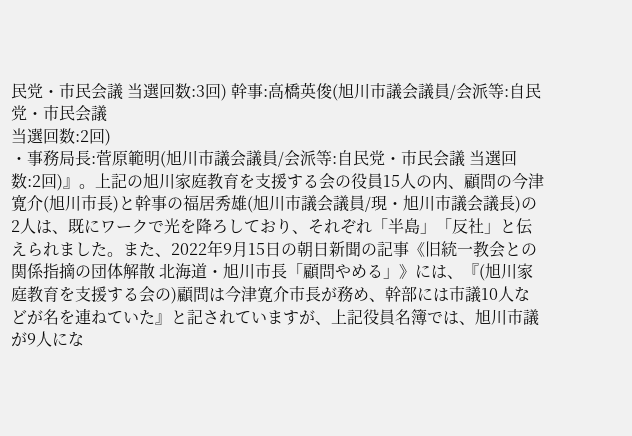民党・市民会議 当選回数:3回) 幹事:高橋英俊(旭川市議会議員/会派等:自民党・市民会議
当選回数:2回)
・事務局長:菅原範明(旭川市議会議員/会派等:自民党・市民会議 当選回数:2回)』。上記の旭川家庭教育を支援する会の役員15人の内、顧問の今津寛介(旭川市長)と幹事の福居秀雄(旭川市議会議員/現・旭川市議会議長)の2人は、既にワークで光を降ろしており、それぞれ「半島」「反社」と伝えられました。また、2022年9月15日の朝日新聞の記事《旧統一教会との関係指摘の団体解散 北海道・旭川市長「顧問やめる」》には、『(旭川家庭教育を支援する会の)顧問は今津寛介市長が務め、幹部には市議10人などが名を連ねていた』と記されていますが、上記役員名簿では、旭川市議が9人にな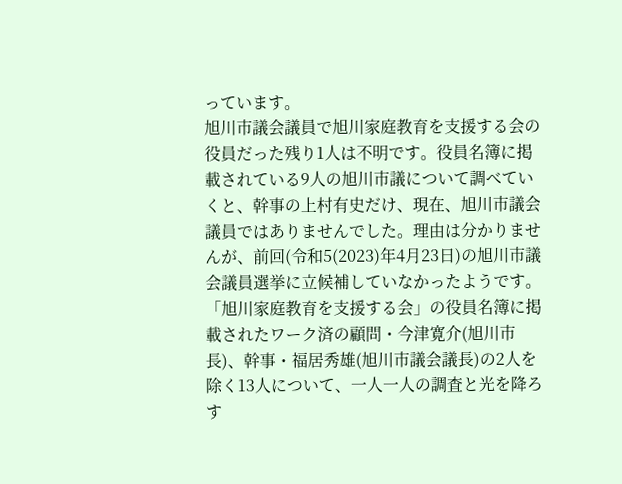っています。
旭川市議会議員で旭川家庭教育を支援する会の役員だった残り1人は不明です。役員名簿に掲載されている9人の旭川市議について調べていくと、幹事の上村有史だけ、現在、旭川市議会議員ではありませんでした。理由は分かりませんが、前回(令和5(2023)年4月23日)の旭川市議会議員選挙に立候補していなかったようです。「旭川家庭教育を支援する会」の役員名簿に掲載されたワーク済の顧問・今津寛介(旭川市長)、幹事・福居秀雄(旭川市議会議長)の2人を除く13人について、一人一人の調査と光を降ろす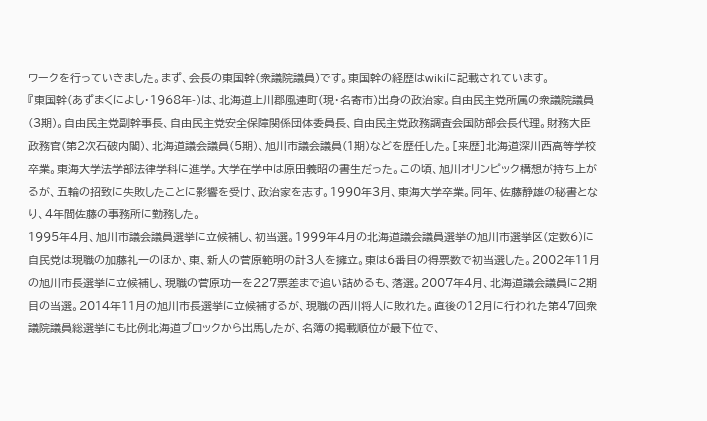ワークを行っていきました。まず、会長の東国幹(衆議院議員)です。東国幹の経歴はwikiに記載されています。
『東国幹(あずまくによし・1968年-)は、北海道上川郡風連町(現・名寄市)出身の政治家。自由民主党所属の衆議院議員(3期)。自由民主党副幹事長、自由民主党安全保障関係団体委員長、自由民主党政務調査会国防部会長代理。財務大臣政務官(第2次石破内閣)、北海道議会議員(5期)、旭川市議会議員(1期)などを歴任した。[来歴]北海道深川西高等学校卒業。東海大学法学部法律学科に進学。大学在学中は原田義昭の書生だった。この頃、旭川オリンピック構想が持ち上がるが、五輪の招致に失敗したことに影響を受け、政治家を志す。1990年3月、東海大学卒業。同年、佐藤静雄の秘書となり、4年間佐藤の事務所に勤務した。
1995年4月、旭川市議会議員選挙に立候補し、初当選。1999年4月の北海道議会議員選挙の旭川市選挙区(定数6)に自民党は現職の加藤礼一のほか、東、新人の菅原範明の計3人を擁立。東は6番目の得票数で初当選した。2002年11月の旭川市長選挙に立候補し、現職の菅原功一を227票差まで追い詰めるも、落選。2007年4月、北海道議会議員に2期目の当選。2014年11月の旭川市長選挙に立候補するが、現職の西川将人に敗れた。直後の12月に行われた第47回衆議院議員総選挙にも比例北海道ブロックから出馬したが、名簿の掲載順位が最下位で、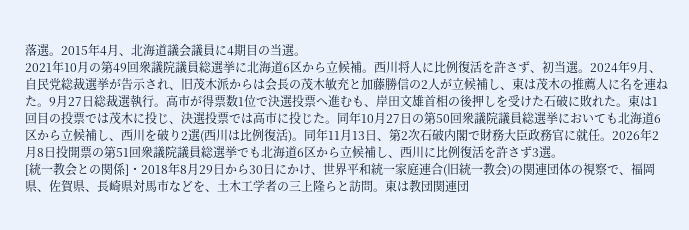落選。2015年4月、北海道議会議員に4期目の当選。
2021年10月の第49回衆議院議員総選挙に北海道6区から立候補。西川将人に比例復活を許さず、初当選。2024年9月、自民党総裁選挙が告示され、旧茂木派からは会長の茂木敏充と加藤勝信の2人が立候補し、東は茂木の推薦人に名を連ねた。9月27日総裁選執行。高市が得票数1位で決選投票へ進むも、岸田文雄首相の後押しを受けた石破に敗れた。東は1回目の投票では茂木に投じ、決選投票では高市に投じた。同年10月27日の第50回衆議院議員総選挙においても北海道6区から立候補し、西川を破り2選(西川は比例復活)。同年11月13日、第2次石破内閣で財務大臣政務官に就任。2026年2月8日投開票の第51回衆議院議員総選挙でも北海道6区から立候補し、西川に比例復活を許さず3選。
[統一教会との関係]・2018年8月29日から30日にかけ、世界平和統一家庭連合(旧統一教会)の関連団体の視察で、福岡県、佐賀県、長崎県対馬市などを、土木工学者の三上隆らと訪問。東は教団関連団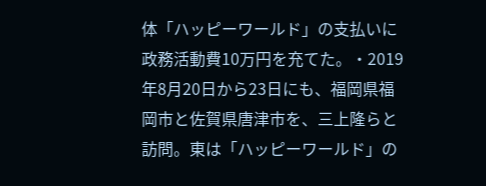体「ハッピーワールド」の支払いに政務活動費10万円を充てた。・2019年8月20日から23日にも、福岡県福岡市と佐賀県唐津市を、三上隆らと訪問。東は「ハッピーワールド」の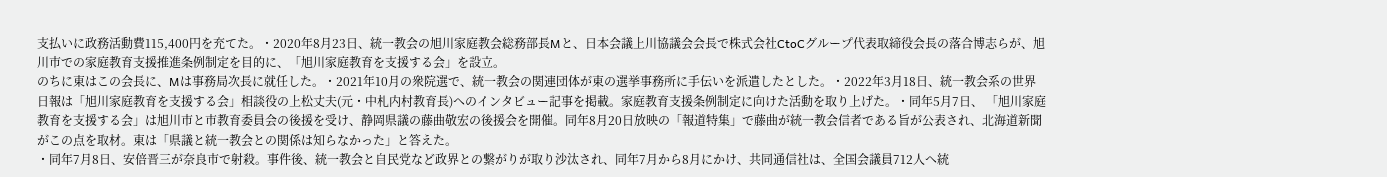支払いに政務活動費115,400円を充てた。・2020年8月23日、統一教会の旭川家庭教会総務部長Mと、日本会議上川協議会会長で株式会社CtoCグループ代表取締役会長の落合博志らが、旭川市での家庭教育支援推進条例制定を目的に、「旭川家庭教育を支援する会」を設立。
のちに東はこの会長に、Mは事務局次長に就任した。・2021年10月の衆院選で、統一教会の関連団体が東の選挙事務所に手伝いを派遣したとした。・2022年3月18日、統一教会系の世界日報は「旭川家庭教育を支援する会」相談役の上松丈夫(元・中札内村教育長)へのインタビュー記事を掲載。家庭教育支援条例制定に向けた活動を取り上げた。・同年5月7日、 「旭川家庭教育を支援する会」は旭川市と市教育委員会の後援を受け、静岡県議の藤曲敬宏の後援会を開催。同年8月20日放映の「報道特集」で藤曲が統一教会信者である旨が公表され、北海道新聞がこの点を取材。東は「県議と統一教会との関係は知らなかった」と答えた。
・同年7月8日、安倍晋三が奈良市で射殺。事件後、統一教会と自民党など政界との繋がりが取り沙汰され、同年7月から8月にかけ、共同通信社は、全国会議員712人へ統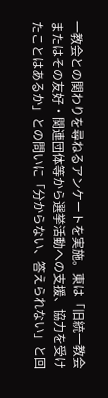一教会との関わりを尋ねるアンケートを実施。東は「旧統一教会またはその友好・関連団体等から選挙活動への支援、協力を受けたことはあるか」との問いに「分からない、答えられない」と回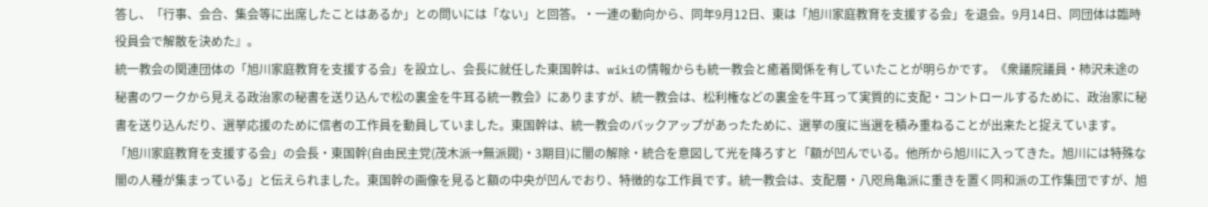答し、「行事、会合、集会等に出席したことはあるか」との問いには「ない」と回答。・一連の動向から、同年9月12日、東は「旭川家庭教育を支援する会」を退会。9月14日、同団体は臨時役員会で解散を決めた』。
統一教会の関連団体の「旭川家庭教育を支援する会」を設立し、会長に就任した東国幹は、wikiの情報からも統一教会と癒着関係を有していたことが明らかです。《衆議院議員・柿沢未途の秘書のワークから見える政治家の秘書を送り込んで松の裏金を牛耳る統一教会》にありますが、統一教会は、松利権などの裏金を牛耳って実質的に支配・コントロールするために、政治家に秘書を送り込んだり、選挙応援のために信者の工作員を動員していました。東国幹は、統一教会のバックアップがあったために、選挙の度に当選を積み重ねることが出来たと捉えています。
「旭川家庭教育を支援する会」の会長・東国幹(自由民主党(茂木派→無派閥)・3期目)に闇の解除・統合を意図して光を降ろすと「額が凹んでいる。他所から旭川に入ってきた。旭川には特殊な闇の人種が集まっている」と伝えられました。東国幹の画像を見ると額の中央が凹んでおり、特徴的な工作員です。統一教会は、支配層・八咫烏亀派に重きを置く同和派の工作集団ですが、旭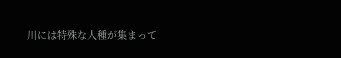川には特殊な人種が集まって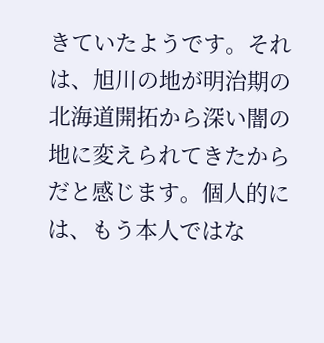きていたようです。それは、旭川の地が明治期の北海道開拓から深い闇の地に変えられてきたからだと感じます。個人的には、もう本人ではな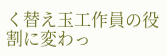く替え玉工作員の役割に変わっ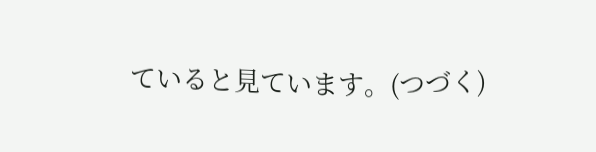ていると見ています。(つづく)